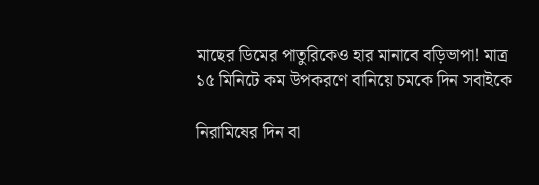মাছের ডিমের পাতুরিকেও হার মানাবে বড়িভাপা! মাত্র ১৫ মিনিটে কম উপকরণে বানিয়ে চমকে দিন সবাইকে

নিরামিষের দিন বা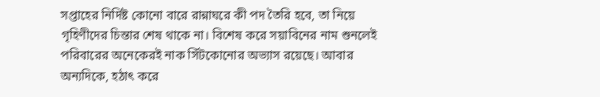সপ্তাহের নির্দিষ্ট কোনো বারে রান্নাঘরে কী পদ তৈরি হবে, তা নিয়ে গৃহিণীদের চিন্তার শেষ থাকে না। বিশেষ করে সয়াবিনের নাম শুনলেই পরিবারের অনেকেরই নাক সিঁটকোনোর অভ্যাস রয়েছে। আবার অন্যদিকে, হঠাৎ করে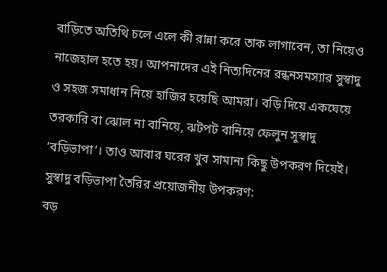বাড়িতে অতিথি চলে এলে কী রান্না করে তাক লাগাবেন, তা নিয়েও নাজেহাল হতে হয়। আপনাদের এই নিত্যদিনের রন্ধনসমস্যার সুস্বাদু ও সহজ সমাধান নিয়ে হাজির হয়েছি আমরা। বড়ি দিয়ে একঘেয়ে তরকারি বা ঝোল না বানিয়ে, ঝটপট বানিয়ে ফেলুন সুস্বাদু ‘বড়িভাপা’। তাও আবার ঘরের খুব সামান্য কিছু উপকরণ দিয়েই।
সুস্বাদু বড়িভাপা তৈরির প্রয়োজনীয় উপকরণ:
বড়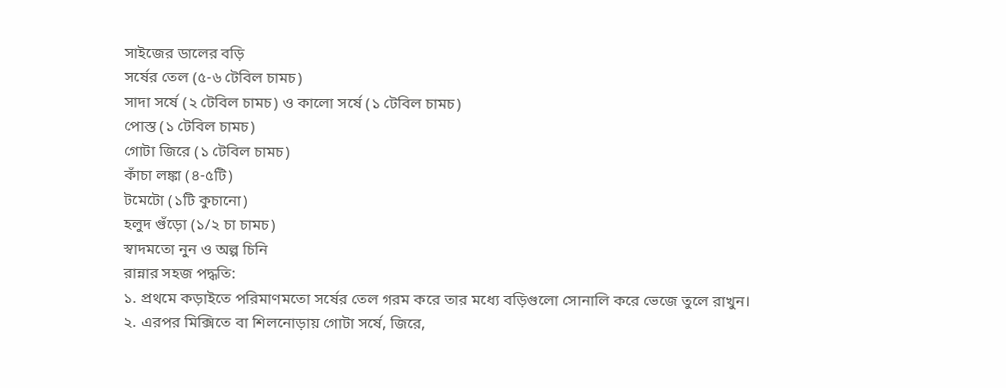সাইজের ডালের বড়ি
সর্ষের তেল (৫-৬ টেবিল চামচ)
সাদা সর্ষে (২ টেবিল চামচ) ও কালো সর্ষে (১ টেবিল চামচ)
পোস্ত (১ টেবিল চামচ)
গোটা জিরে (১ টেবিল চামচ)
কাঁচা লঙ্কা (৪-৫টি)
টমেটো (১টি কুচানো)
হলুদ গুঁড়ো (১/২ চা চামচ)
স্বাদমতো নুন ও অল্প চিনি
রান্নার সহজ পদ্ধতি:
১. প্রথমে কড়াইতে পরিমাণমতো সর্ষের তেল গরম করে তার মধ্যে বড়িগুলো সোনালি করে ভেজে তুলে রাখুন।
২. এরপর মিক্সিতে বা শিলনোড়ায় গোটা সর্ষে, জিরে,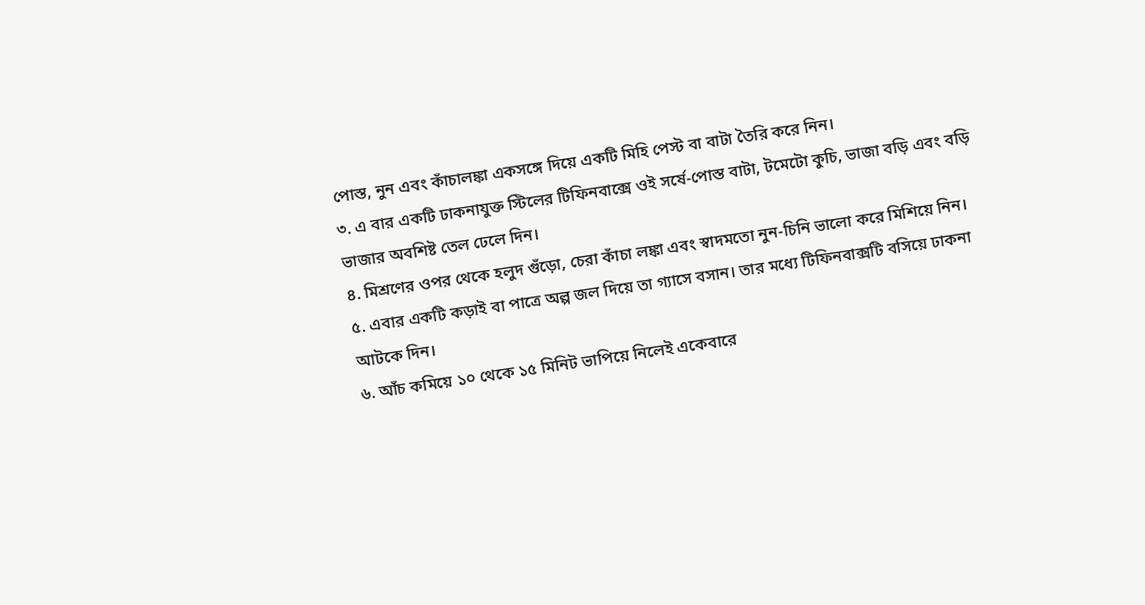পোস্ত, নুন এবং কাঁচালঙ্কা একসঙ্গে দিয়ে একটি মিহি পেস্ট বা বাটা তৈরি করে নিন।
৩. এ বার একটি ঢাকনাযুক্ত স্টিলের টিফিনবাক্সে ওই সর্ষে-পোস্ত বাটা, টমেটো কুচি, ভাজা বড়ি এবং বড়ি ভাজার অবশিষ্ট তেল ঢেলে দিন।
৪. মিশ্রণের ওপর থেকে হলুদ গুঁড়ো, চেরা কাঁচা লঙ্কা এবং স্বাদমতো নুন-চিনি ভালো করে মিশিয়ে নিন।
৫. এবার একটি কড়াই বা পাত্রে অল্প জল দিয়ে তা গ্যাসে বসান। তার মধ্যে টিফিনবাক্সটি বসিয়ে ঢাকনা আটকে দিন।
৬. আঁচ কমিয়ে ১০ থেকে ১৫ মিনিট ভাপিয়ে নিলেই একেবারে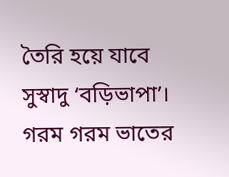তৈরি হয়ে যাবে সুস্বাদু ‘বড়িভাপা’।
গরম গরম ভাতের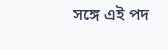সঙ্গে এই পদ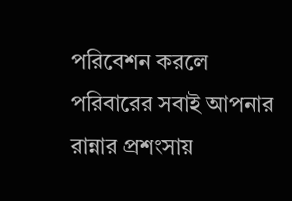পরিবেশন করলে পরিবারের সবাই আপনার রান্নার প্রশংসায়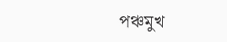পঞ্চমুখ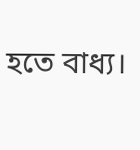হতে বাধ্য।